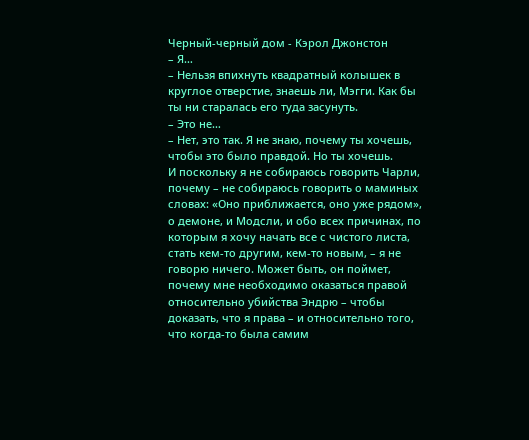Черный-черный дом - Кэрол Джонстон
– Я…
– Нельзя впихнуть квадратный колышек в круглое отверстие, знаешь ли, Мэгги. Как бы ты ни старалась его туда засунуть.
– Это не…
– Нет, это так. Я не знаю, почему ты хочешь, чтобы это было правдой. Но ты хочешь.
И поскольку я не собираюсь говорить Чарли, почему – не собираюсь говорить о маминых словах: «Оно приближается, оно уже рядом», о демоне, и Модсли, и обо всех причинах, по которым я хочу начать все с чистого листа, стать кем-то другим, кем-то новым, – я не говорю ничего. Может быть, он поймет, почему мне необходимо оказаться правой относительно убийства Эндрю – чтобы доказать, что я права – и относительно того, что когда-то была самим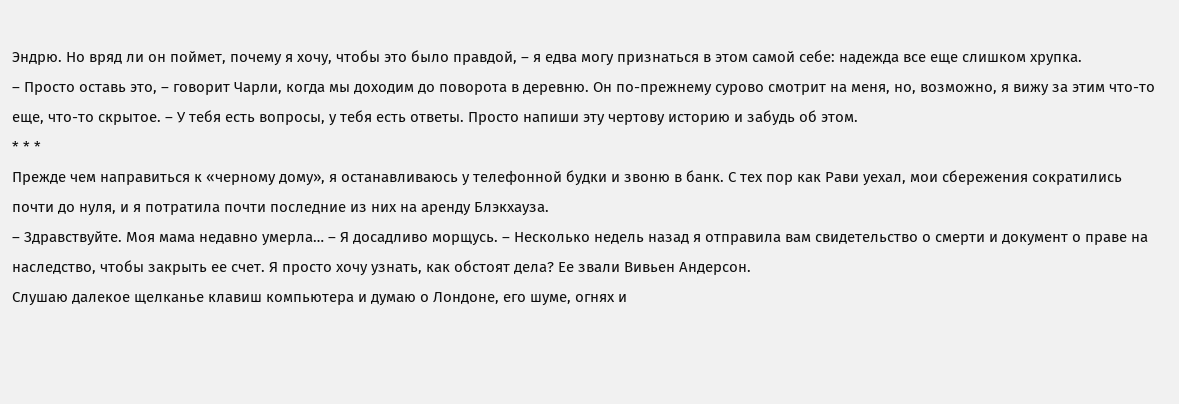Эндрю. Но вряд ли он поймет, почему я хочу, чтобы это было правдой, – я едва могу признаться в этом самой себе: надежда все еще слишком хрупка.
– Просто оставь это, – говорит Чарли, когда мы доходим до поворота в деревню. Он по-прежнему сурово смотрит на меня, но, возможно, я вижу за этим что-то еще, что-то скрытое. – У тебя есть вопросы, у тебя есть ответы. Просто напиши эту чертову историю и забудь об этом.
* * *
Прежде чем направиться к «черному дому», я останавливаюсь у телефонной будки и звоню в банк. С тех пор как Рави уехал, мои сбережения сократились почти до нуля, и я потратила почти последние из них на аренду Блэкхауза.
– Здравствуйте. Моя мама недавно умерла… – Я досадливо морщусь. – Несколько недель назад я отправила вам свидетельство о смерти и документ о праве на наследство, чтобы закрыть ее счет. Я просто хочу узнать, как обстоят дела? Ее звали Вивьен Андерсон.
Слушаю далекое щелканье клавиш компьютера и думаю о Лондоне, его шуме, огнях и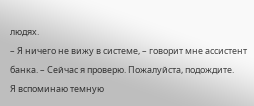людях.
– Я ничего не вижу в системе, – говорит мне ассистент банка. – Сейчас я проверю. Пожалуйста, подождите.
Я вспоминаю темную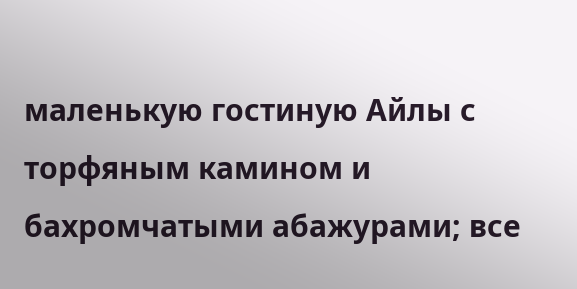маленькую гостиную Айлы с торфяным камином и бахромчатыми абажурами; все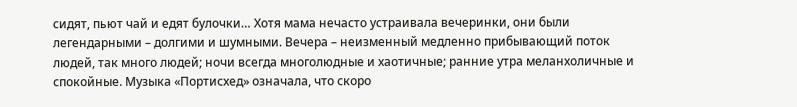сидят, пьют чай и едят булочки… Хотя мама нечасто устраивала вечеринки, они были легендарными – долгими и шумными. Вечера – неизменный медленно прибывающий поток людей, так много людей; ночи всегда многолюдные и хаотичные; ранние утра меланхоличные и спокойные. Музыка «Портисхед» означала, что скоро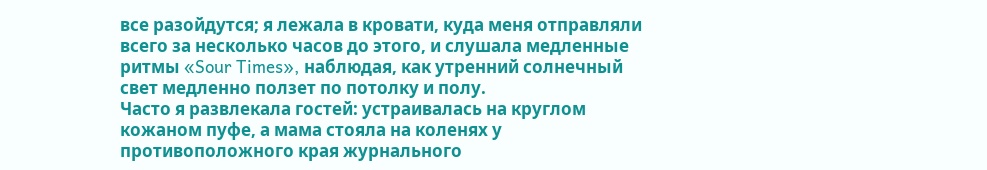все разойдутся; я лежала в кровати, куда меня отправляли всего за несколько часов до этого, и слушала медленные ритмы «Sour Times», наблюдая, как утренний солнечный свет медленно ползет по потолку и полу.
Часто я развлекала гостей: устраивалась на круглом кожаном пуфе, а мама стояла на коленях у противоположного края журнального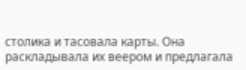столика и тасовала карты. Она раскладывала их веером и предлагала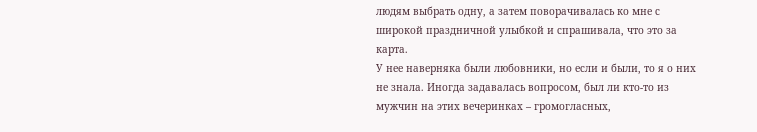людям выбрать одну, а затем поворачивалась ко мне с широкой праздничной улыбкой и спрашивала, что это за карта.
У нее наверняка были любовники, но если и были, то я о них не знала. Иногда задавалась вопросом, был ли кто-то из мужчин на этих вечеринках – громогласных,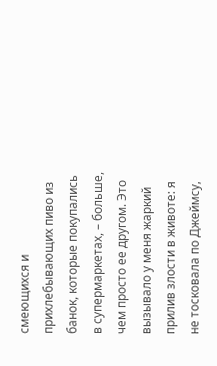смеющихся и прихлебывающих пиво из банок, которые покупались в супермаркетах, – больше, чем просто ее другом. Это вызывало у меня жаркий прилив злости в животе: я не тосковала по Джеймсу,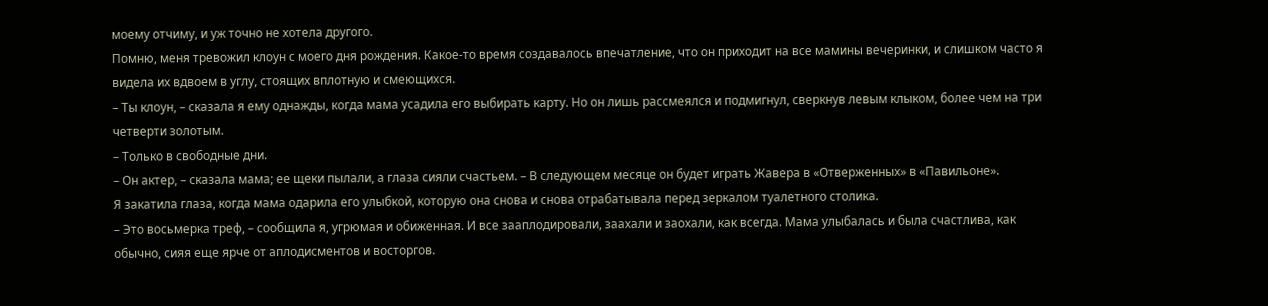моему отчиму, и уж точно не хотела другого.
Помню, меня тревожил клоун с моего дня рождения. Какое-то время создавалось впечатление, что он приходит на все мамины вечеринки, и слишком часто я видела их вдвоем в углу, стоящих вплотную и смеющихся.
– Ты клоун, – сказала я ему однажды, когда мама усадила его выбирать карту. Но он лишь рассмеялся и подмигнул, сверкнув левым клыком, более чем на три четверти золотым.
– Только в свободные дни.
– Он актер, – сказала мама; ее щеки пылали, а глаза сияли счастьем. – В следующем месяце он будет играть Жавера в «Отверженных» в «Павильоне».
Я закатила глаза, когда мама одарила его улыбкой, которую она снова и снова отрабатывала перед зеркалом туалетного столика.
– Это восьмерка треф, – сообщила я, угрюмая и обиженная. И все зааплодировали, заахали и заохали, как всегда. Мама улыбалась и была счастлива, как обычно, сияя еще ярче от аплодисментов и восторгов.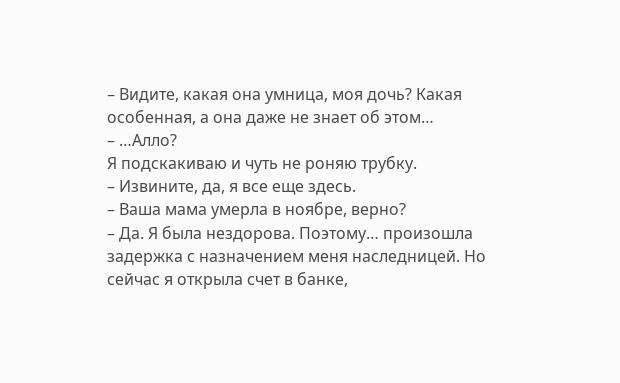– Видите, какая она умница, моя дочь? Какая особенная, а она даже не знает об этом…
– …Алло?
Я подскакиваю и чуть не роняю трубку.
– Извините, да, я все еще здесь.
– Ваша мама умерла в ноябре, верно?
– Да. Я была нездорова. Поэтому… произошла задержка с назначением меня наследницей. Но сейчас я открыла счет в банке,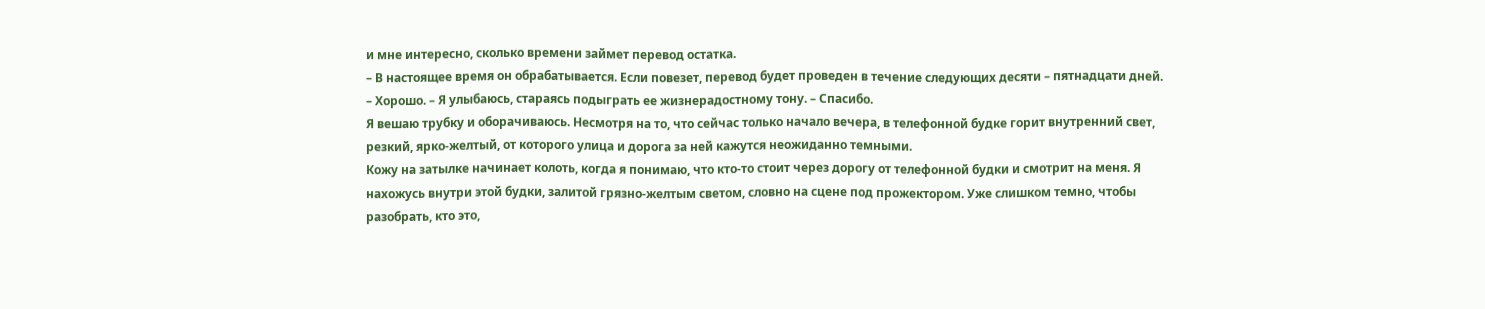и мне интересно, сколько времени займет перевод остатка.
– В настоящее время он обрабатывается. Если повезет, перевод будет проведен в течение следующих десяти – пятнадцати дней.
– Хорошо. – Я улыбаюсь, стараясь подыграть ее жизнерадостному тону. – Спасибо.
Я вешаю трубку и оборачиваюсь. Несмотря на то, что сейчас только начало вечера, в телефонной будке горит внутренний свет, резкий, ярко-желтый, от которого улица и дорога за ней кажутся неожиданно темными.
Кожу на затылке начинает колоть, когда я понимаю, что кто-то стоит через дорогу от телефонной будки и смотрит на меня. Я нахожусь внутри этой будки, залитой грязно-желтым светом, словно на сцене под прожектором. Уже слишком темно, чтобы разобрать, кто это,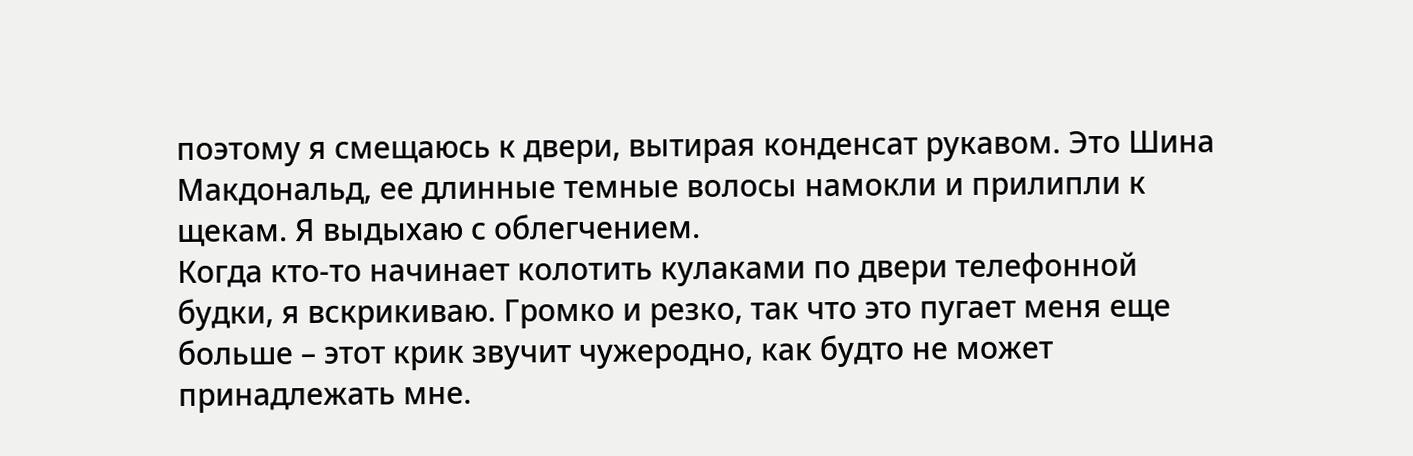поэтому я смещаюсь к двери, вытирая конденсат рукавом. Это Шина Макдональд, ее длинные темные волосы намокли и прилипли к щекам. Я выдыхаю с облегчением.
Когда кто-то начинает колотить кулаками по двери телефонной будки, я вскрикиваю. Громко и резко, так что это пугает меня еще больше – этот крик звучит чужеродно, как будто не может принадлежать мне.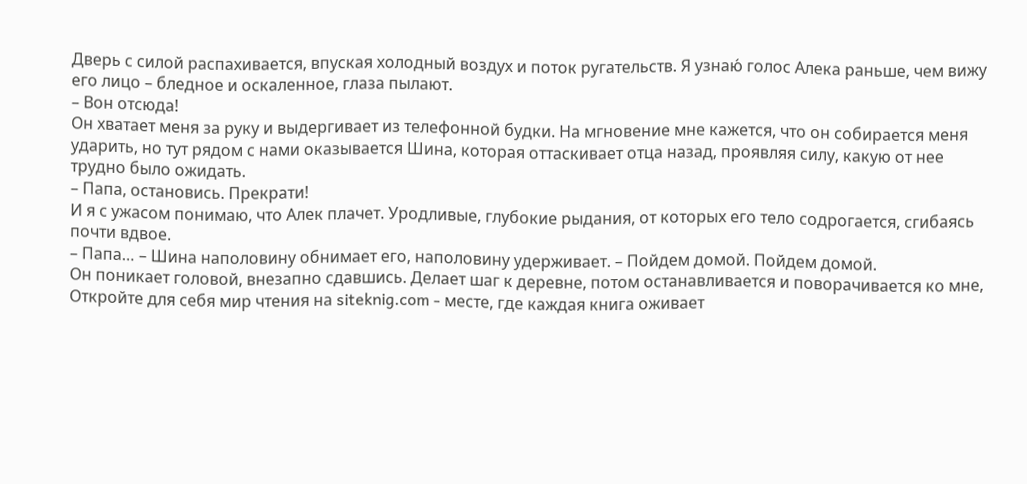Дверь с силой распахивается, впуская холодный воздух и поток ругательств. Я узнаю́ голос Алека раньше, чем вижу его лицо – бледное и оскаленное, глаза пылают.
– Вон отсюда!
Он хватает меня за руку и выдергивает из телефонной будки. На мгновение мне кажется, что он собирается меня ударить, но тут рядом с нами оказывается Шина, которая оттаскивает отца назад, проявляя силу, какую от нее трудно было ожидать.
– Папа, остановись. Прекрати!
И я с ужасом понимаю, что Алек плачет. Уродливые, глубокие рыдания, от которых его тело содрогается, сгибаясь почти вдвое.
– Папа… – Шина наполовину обнимает его, наполовину удерживает. – Пойдем домой. Пойдем домой.
Он поникает головой, внезапно сдавшись. Делает шаг к деревне, потом останавливается и поворачивается ко мне,
Откройте для себя мир чтения на siteknig.com - месте, где каждая книга оживает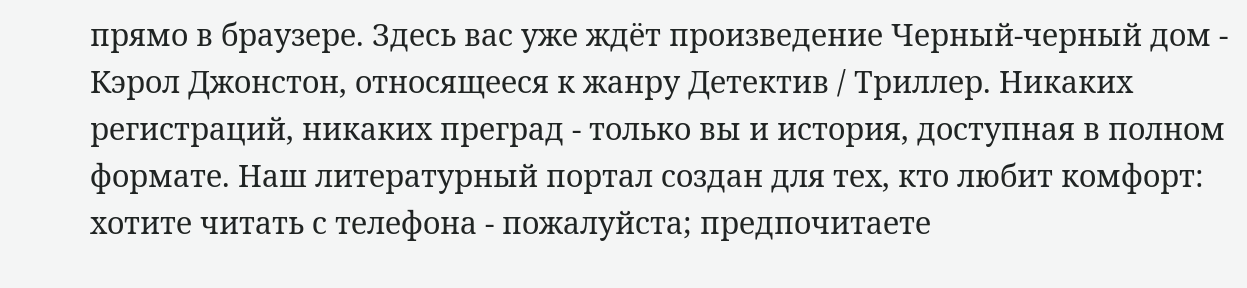прямо в браузере. Здесь вас уже ждёт произведение Черный-черный дом - Кэрол Джонстон, относящееся к жанру Детектив / Триллер. Никаких регистраций, никаких преград - только вы и история, доступная в полном формате. Наш литературный портал создан для тех, кто любит комфорт: хотите читать с телефона - пожалуйста; предпочитаете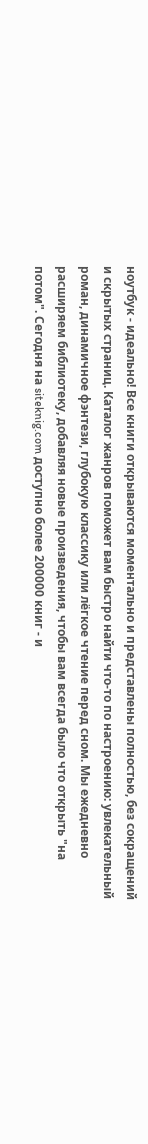ноутбук - идеально! Все книги открываются моментально и представлены полностью, без сокращений и скрытых страниц. Каталог жанров поможет вам быстро найти что-то по настроению: увлекательный роман, динамичное фэнтези, глубокую классику или лёгкое чтение перед сном. Мы ежедневно расширяем библиотеку, добавляя новые произведения, чтобы вам всегда было что открыть "на потом". Сегодня на siteknig.com доступно более 200000 книг - и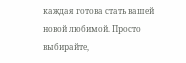каждая готова стать вашей новой любимой. Просто выбирайте,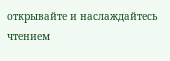открывайте и наслаждайтесь чтением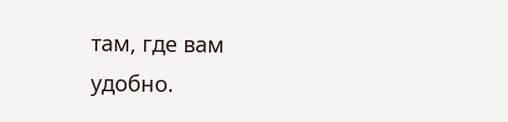там, где вам удобно.